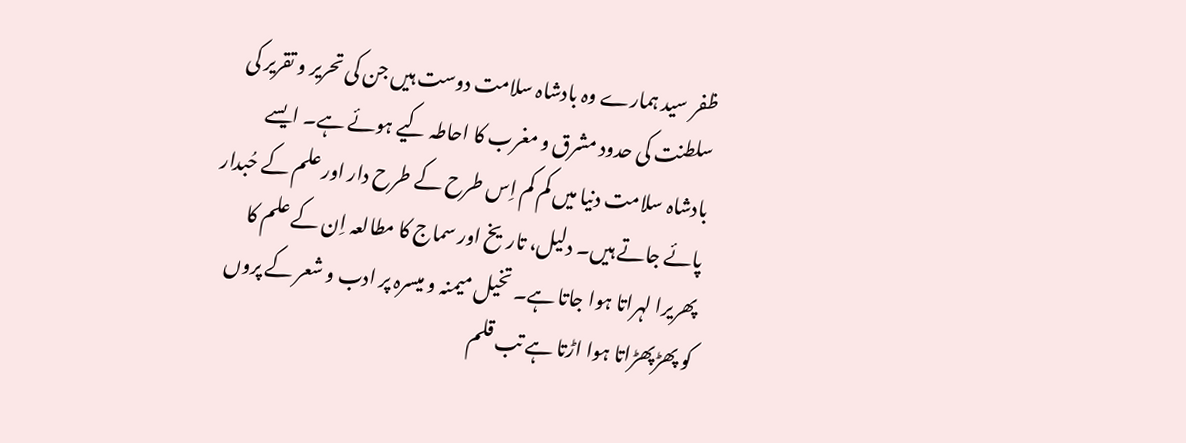ظفر سید ہمارے وہ بادشاہ سلامت دوست ہیں جن کی تحریر و تقریر کی سلطنت کی حدود مشرق و مغرب کا احاطہ کیے ہوئے ہے۔ ایسے بادشاہ سلامت دنیا میں کم کم اِس طرح کے طرح دار اور علم کے حُبدار پائے جاتے ہیں۔ دلیل، تاریخ اور سماج کا مطالعہ اِن کے علم کا پھریرا لہراتا ہوا جاتا ہے۔ تخیل میمنہ و میسرہ پر ادب و شعر کے پروں کو پھڑپھڑاتا ہوا اڑتا ہے تب قلم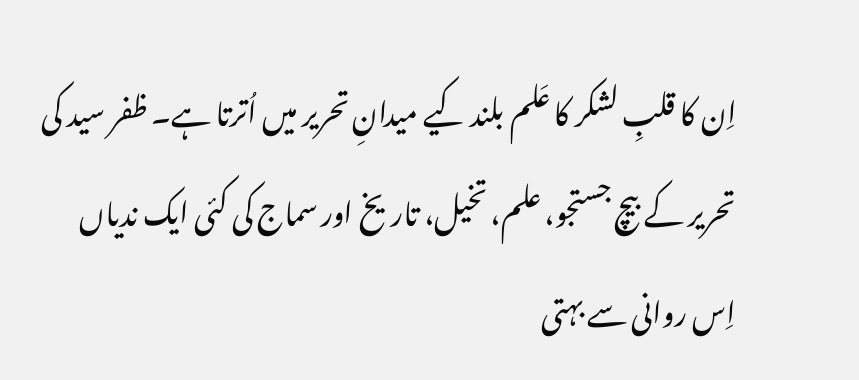اِن کا قلبِ لشکر کا عَلم بلند کیے میدانِ تحریر میں اُترتا ہے۔ ظفر سید کی تحریر کے بیچ جستجو، علم، تخیل، تاریخ اور سماج کی کئی ایک ندیاں اِس روانی سے بہتی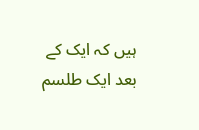ہیں کہ ایک کے بعد ایک طلسم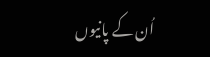اُن کے پانیوں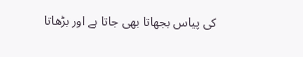کی پیاس بجھاتا بھی جاتا ہے اور بڑھاتا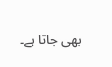بھی جاتا ہے۔